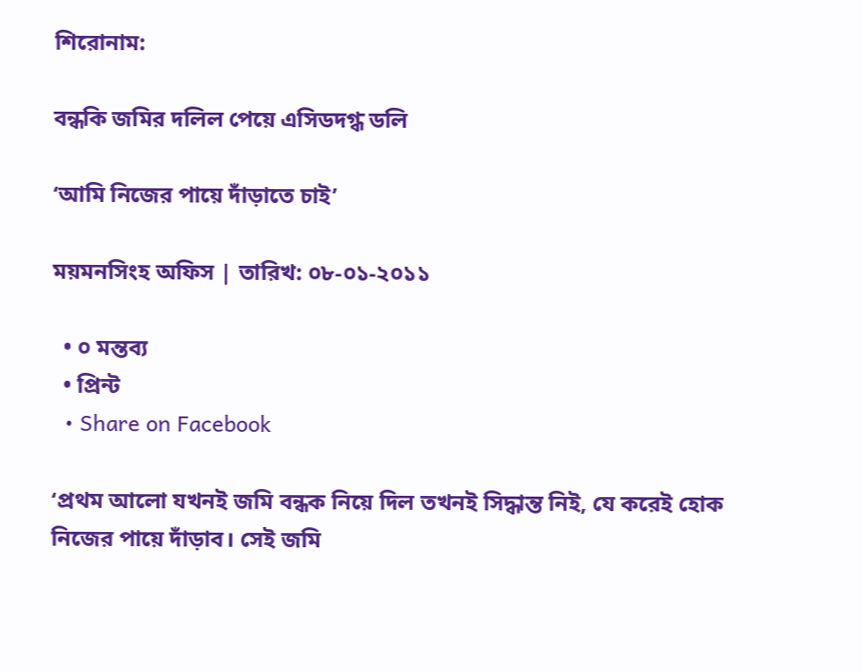শিরোনাম:

বন্ধকি জমির দলিল পেয়ে এসিডদগ্ধ ডলি

‘আমি নিজের পায়ে দাঁড়াতে চাই’

ময়মনসিংহ অফিস | তারিখ: ০৮-০১-২০১১

  • ০ মন্তব্য
  • প্রিন্ট
  • Share on Facebook

‘প্রথম আলো যখনই জমি বন্ধক নিয়ে দিল তখনই সিদ্ধান্ত নিই, যে করেই হোক নিজের পায়ে দাঁড়াব। সেই জমি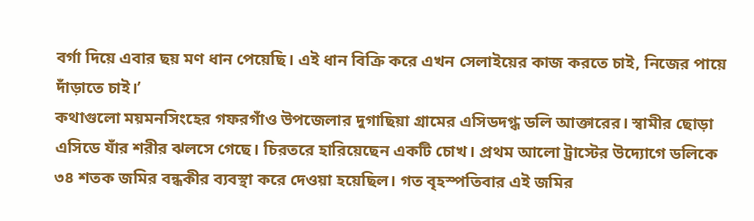বর্গা দিয়ে এবার ছয় মণ ধান পেয়েছি। এই ধান বিক্রি করে এখন সেলাইয়ের কাজ করতে চাই, নিজের পায়ে দাঁড়াতে চাই।’
কথাগুলো ময়মনসিংহের গফরগাঁও উপজেলার দুগাছিয়া গ্রামের এসিডদগ্ধ ডলি আক্তারের। স্বামীর ছোড়া এসিডে যাঁর শরীর ঝলসে গেছে। চিরতরে হারিয়েছেন একটি চোখ। প্রথম আলো ট্রাস্টের উদ্যোগে ডলিকে ৩৪ শতক জমির বন্ধকীর ব্যবস্থা করে দেওয়া হয়েছিল। গত বৃহস্পতিবার এই জমির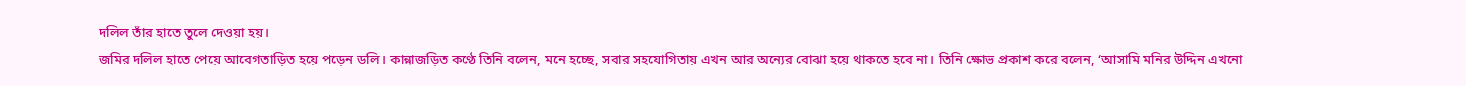দলিল তাঁর হাতে তুলে দেওয়া হয়।
জমির দলিল হাতে পেয়ে আবেগতাড়িত হয়ে পড়েন ডলি। কান্নাজড়িত কণ্ঠে তিনি বলেন, মনে হচ্ছে, সবার সহযোগিতায় এখন আর অন্যের বোঝা হয়ে থাকতে হবে না। তিনি ক্ষোভ প্রকাশ করে বলেন, ‘আসামি মনির উদ্দিন এখনো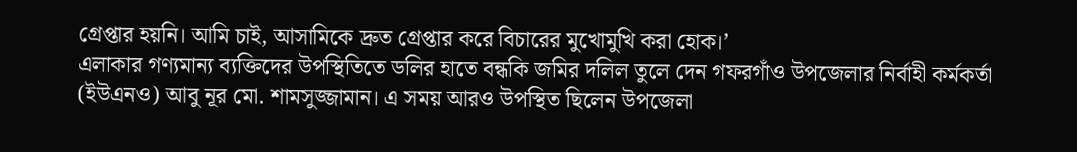গ্রেপ্তার হয়নি। আমি চাই, আসামিকে দ্রুত গ্রেপ্তার করে বিচারের মুখোমুখি করা হোক।’
এলাকার গণ্যমান্য ব্যক্তিদের উপস্থিতিতে ডলির হাতে বন্ধকি জমির দলিল তুলে দেন গফরগাঁও উপজেলার নির্বাহী কর্মকর্তা (ইউএনও) আবু নূর মো. শামসুজ্জামান। এ সময় আরও উপস্থিত ছিলেন উপজেলা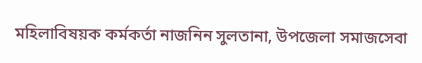মহিলাবিষয়ক কর্মকর্তা নাজনিন সুলতানা, উপজেলা সমাজসেবা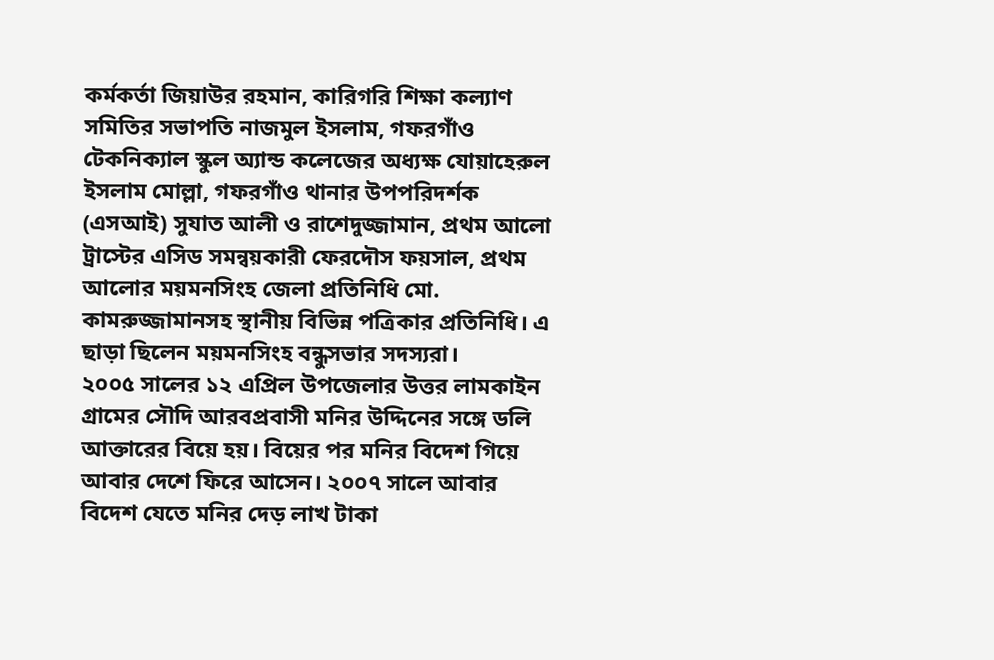কর্মকর্তা জিয়াউর রহমান, কারিগরি শিক্ষা কল্যাণ সমিতির সভাপতি নাজমুল ইসলাম, গফরগাঁও টেকনিক্যাল স্কুল অ্যান্ড কলেজের অধ্যক্ষ যোয়াহেরুল ইসলাম মোল্লা, গফরগাঁও থানার উপপরিদর্শক (এসআই) সুযাত আলী ও রাশেদুজ্জামান, প্রথম আলো ট্রাস্টের এসিড সমন্বয়কারী ফেরদৌস ফয়সাল, প্রথম আলোর ময়মনসিংহ জেলা প্রতিনিধি মো. কামরুজ্জামানসহ স্থানীয় বিভিন্ন পত্রিকার প্রতিনিধি। এ ছাড়া ছিলেন ময়মনসিংহ বন্ধুসভার সদস্যরা।
২০০৫ সালের ১২ এপ্রিল উপজেলার উত্তর লামকাইন গ্রামের সৌদি আরবপ্রবাসী মনির উদ্দিনের সঙ্গে ডলি আক্তারের বিয়ে হয়। বিয়ের পর মনির বিদেশ গিয়ে আবার দেশে ফিরে আসেন। ২০০৭ সালে আবার বিদেশ যেতে মনির দেড় লাখ টাকা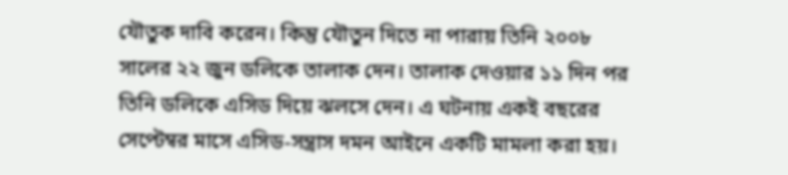যৌতুক দাবি করেন। কিন্তু যৌতুন দিতে না পারায় তিনি ২০০৮ সালের ২২ জুন ডলিকে তালাক দেন। তালাক দেওয়ার ১১ দিন পর তিনি ডলিকে এসিড দিয়ে ঝলসে দেন। এ ঘটনায় একই বছরের সেপ্টেম্বর মাসে এসিড-সন্ত্রাস দমন আইনে একটি মামলা করা হয়।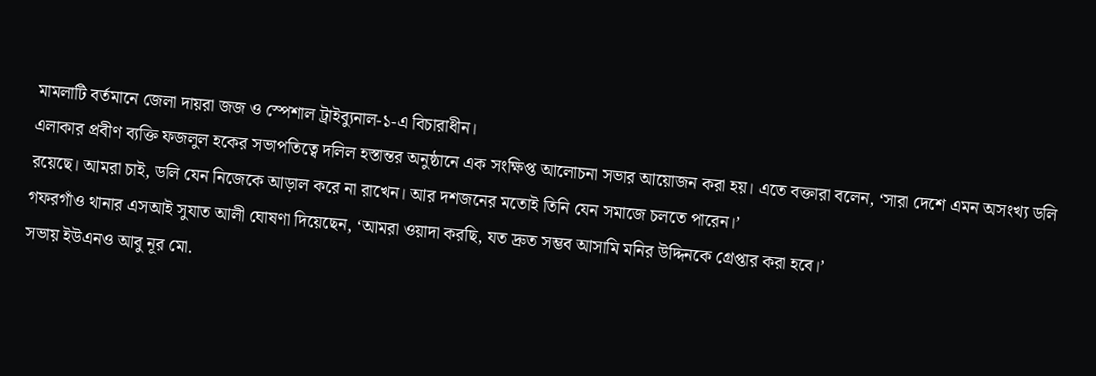মামলাটি বর্তমানে জেলা দায়রা জজ ও স্পেশাল ট্রাইব্যুনাল-১-এ বিচারাধীন।
এলাকার প্রবীণ ব্যক্তি ফজলুল হকের সভাপতিত্বে দলিল হস্তান্তর অনুষ্ঠানে এক সংক্ষিপ্ত আলোচনা সভার আয়োজন করা হয়। এতে বক্তারা বলেন, ‘সারা দেশে এমন অসংখ্য ডলি রয়েছে। আমরা চাই, ডলি যেন নিজেকে আড়াল করে না রাখেন। আর দশজনের মতোই তিনি যেন সমাজে চলতে পারেন।’
গফরগাঁও থানার এসআই সুযাত আলী ঘোষণা দিয়েছেন, ‘আমরা ওয়াদা করছি, যত দ্রুত সম্ভব আসামি মনির উদ্দিনকে গ্রেপ্তার করা হবে।’
সভায় ইউএনও আবু নূর মো.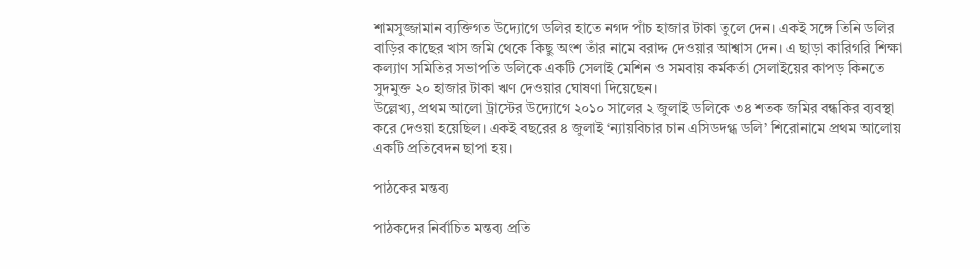শামসুজ্জামান ব্যক্তিগত উদ্যোগে ডলির হাতে নগদ পাঁচ হাজার টাকা তুলে দেন। একই সঙ্গে তিনি ডলির বাড়ির কাছের খাস জমি থেকে কিছু অংশ তাঁর নামে বরাদ্দ দেওয়ার আশ্বাস দেন। এ ছাড়া কারিগরি শিক্ষা কল্যাণ সমিতির সভাপতি ডলিকে একটি সেলাই মেশিন ও সমবায় কর্মকর্তা সেলাইয়ের কাপড় কিনতে সুদমুক্ত ২০ হাজার টাকা ঋণ দেওয়ার ঘোষণা দিয়েছেন।
উল্লেখ্য, প্রথম আলো ট্রাস্টের উদ্যোগে ২০১০ সালের ২ জুলাই ডলিকে ৩৪ শতক জমির বন্ধকির ব্যবস্থা করে দেওয়া হয়েছিল। একই বছরের ৪ জুলাই ‘ন্যায়বিচার চান এসিডদগ্ধ ডলি’ শিরোনামে প্রথম আলোয় একটি প্রতিবেদন ছাপা হয়।

পাঠকের মন্তব্য

পাঠকদের নির্বাচিত মন্তব্য প্রতি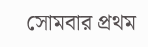সোমবার প্রথম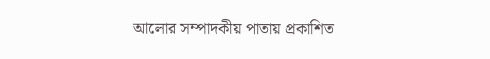আলোর সম্পাদকীয় পাতায় প্রকাশিত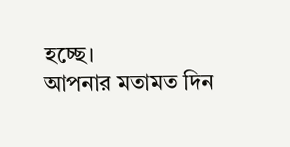হচ্ছে।
আপনার মতামত দিন